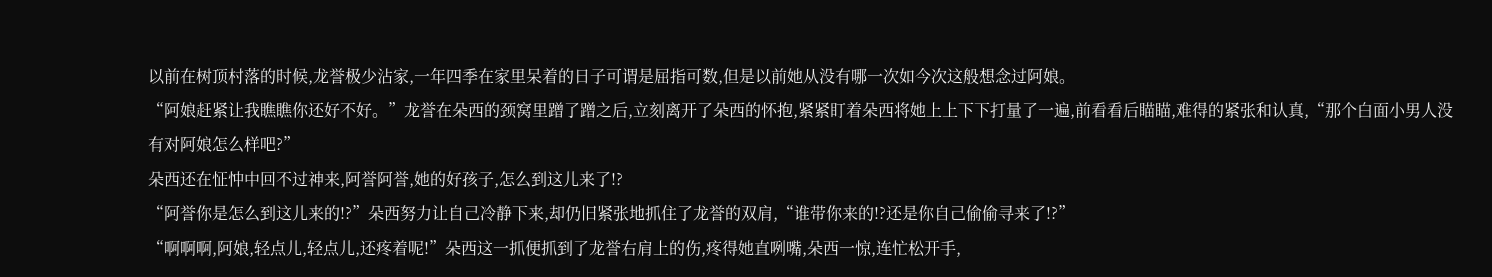以前在树顶村落的时候,龙誉极少沾家,一年四季在家里呆着的日子可谓是屈指可数,但是以前她从没有哪一次如今次这般想念过阿娘。
“阿娘赶紧让我瞧瞧你还好不好。”龙誉在朵西的颈窝里蹭了蹭之后,立刻离开了朵西的怀抱,紧紧盯着朵西将她上上下下打量了一遍,前看看后瞄瞄,难得的紧张和认真,“那个白面小男人没有对阿娘怎么样吧?”
朵西还在怔忡中回不过神来,阿誉阿誉,她的好孩子,怎么到这儿来了!?
“阿誉你是怎么到这儿来的!?”朵西努力让自己冷静下来,却仍旧紧张地抓住了龙誉的双肩,“谁带你来的!?还是你自己偷偷寻来了!?”
“啊啊啊,阿娘,轻点儿,轻点儿,还疼着呢!”朵西这一抓便抓到了龙誉右肩上的伤,疼得她直咧嘴,朵西一惊,连忙松开手,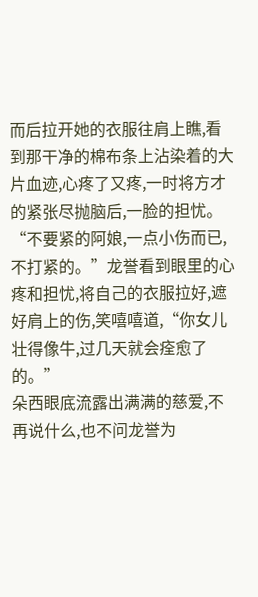而后拉开她的衣服往肩上瞧,看到那干净的棉布条上沾染着的大片血迹,心疼了又疼,一时将方才的紧张尽抛脑后,一脸的担忧。
“不要紧的阿娘,一点小伤而已,不打紧的。”龙誉看到眼里的心疼和担忧,将自己的衣服拉好,遮好肩上的伤,笑嘻嘻道,“你女儿壮得像牛,过几天就会痊愈了的。”
朵西眼底流露出满满的慈爱,不再说什么,也不问龙誉为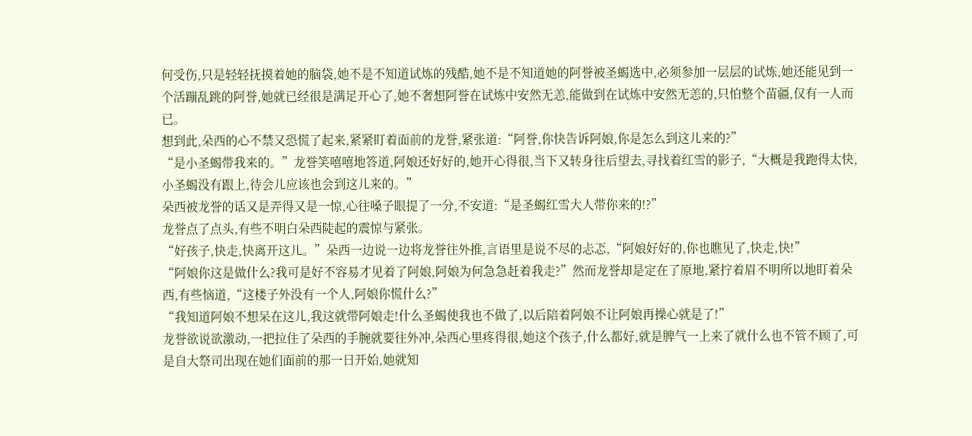何受伤,只是轻轻抚摸着她的脑袋,她不是不知道试炼的残酷,她不是不知道她的阿誉被圣蝎选中,必须参加一层层的试炼,她还能见到一个活蹦乱跳的阿誉,她就已经很是满足开心了,她不奢想阿誉在试炼中安然无恙,能做到在试炼中安然无恙的,只怕整个苗疆,仅有一人而已。
想到此,朵西的心不禁又恐慌了起来,紧紧盯着面前的龙誉,紧张道:“阿誉,你快告诉阿娘,你是怎么到这儿来的?”
“是小圣蝎带我来的。”龙誉笑嘻嘻地答道,阿娘还好好的,她开心得很,当下又转身往后望去,寻找着红雪的影子,“大概是我跑得太快,小圣蝎没有跟上,待会儿应该也会到这儿来的。”
朵西被龙誉的话又是弄得又是一惊,心往嗓子眼提了一分,不安道:“是圣蝎红雪大人带你来的!?”
龙誉点了点头,有些不明白朵西陡起的震惊与紧张。
“好孩子,快走,快离开这儿。”朵西一边说一边将龙誉往外推,言语里是说不尽的忐忑,“阿娘好好的,你也瞧见了,快走,快!”
“阿娘你这是做什么?我可是好不容易才见着了阿娘,阿娘为何急急赶着我走?”然而龙誉却是定在了原地,紧拧着眉不明所以地盯着朵西,有些恼道,“这楼子外没有一个人,阿娘你慌什么?”
“我知道阿娘不想呆在这儿,我这就带阿娘走!什么圣蝎使我也不做了,以后陪着阿娘不让阿娘再操心就是了!”
龙誉欲说欲激动,一把拉住了朵西的手腕就要往外冲,朵西心里疼得很,她这个孩子,什么都好,就是脾气一上来了就什么也不管不顾了,可是自大祭司出现在她们面前的那一日开始,她就知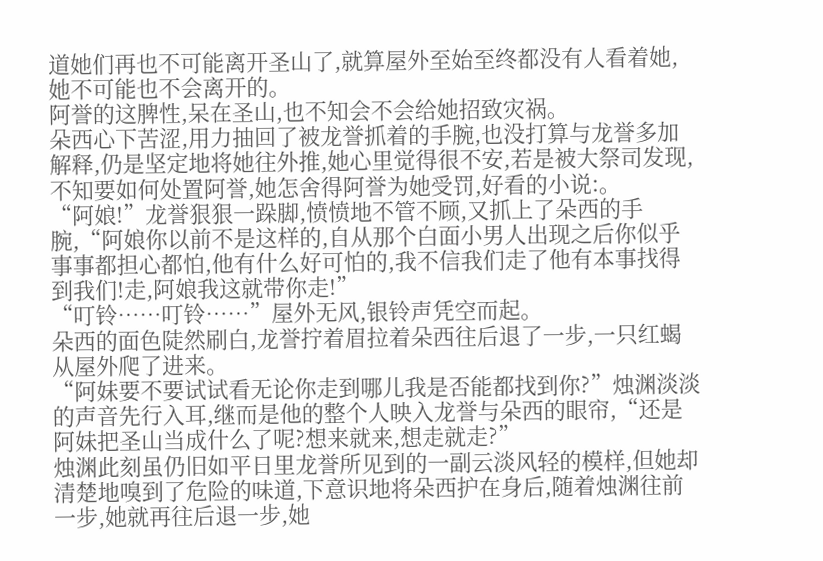道她们再也不可能离开圣山了,就算屋外至始至终都没有人看着她,她不可能也不会离开的。
阿誉的这脾性,呆在圣山,也不知会不会给她招致灾祸。
朵西心下苦涩,用力抽回了被龙誉抓着的手腕,也没打算与龙誉多加解释,仍是坚定地将她往外推,她心里觉得很不安,若是被大祭司发现,不知要如何处置阿誉,她怎舍得阿誉为她受罚,好看的小说:。
“阿娘!”龙誉狠狠一跺脚,愤愤地不管不顾,又抓上了朵西的手腕,“阿娘你以前不是这样的,自从那个白面小男人出现之后你似乎事事都担心都怕,他有什么好可怕的,我不信我们走了他有本事找得到我们!走,阿娘我这就带你走!”
“叮铃……叮铃……”屋外无风,银铃声凭空而起。
朵西的面色陡然刷白,龙誉拧着眉拉着朵西往后退了一步,一只红蝎从屋外爬了进来。
“阿妹要不要试试看无论你走到哪儿我是否能都找到你?”烛渊淡淡的声音先行入耳,继而是他的整个人映入龙誉与朵西的眼帘,“还是阿妹把圣山当成什么了呢?想来就来,想走就走?”
烛渊此刻虽仍旧如平日里龙誉所见到的一副云淡风轻的模样,但她却清楚地嗅到了危险的味道,下意识地将朵西护在身后,随着烛渊往前一步,她就再往后退一步,她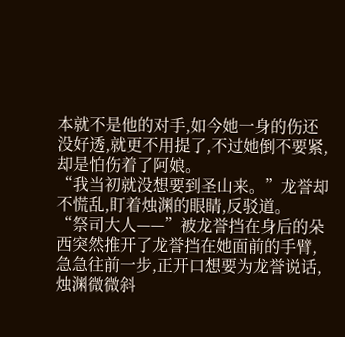本就不是他的对手,如今她一身的伤还没好透,就更不用提了,不过她倒不要紧,却是怕伤着了阿娘。
“我当初就没想要到圣山来。”龙誉却不慌乱,盯着烛渊的眼睛,反驳道。
“祭司大人——”被龙誉挡在身后的朵西突然推开了龙誉挡在她面前的手臂,急急往前一步,正开口想要为龙誉说话,烛渊微微斜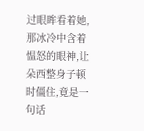过眼眸看着她,那冰冷中含着愠怒的眼神,让朵西整身子顿时僵住,竟是一句话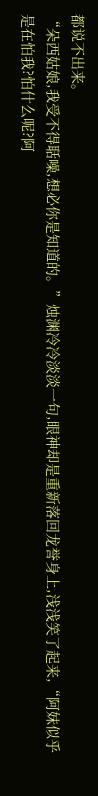都说不出来。
“朵西姑娘,我受不得聒噪,想必你是知道的。”烛渊冷冷淡淡一句,眼神却是重新落回龙誉身上,浅浅笑了起来,“阿妹似乎是在怕我?怕什么呢?阿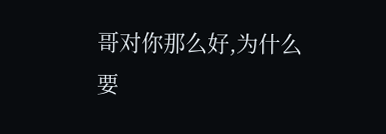哥对你那么好,为什么要